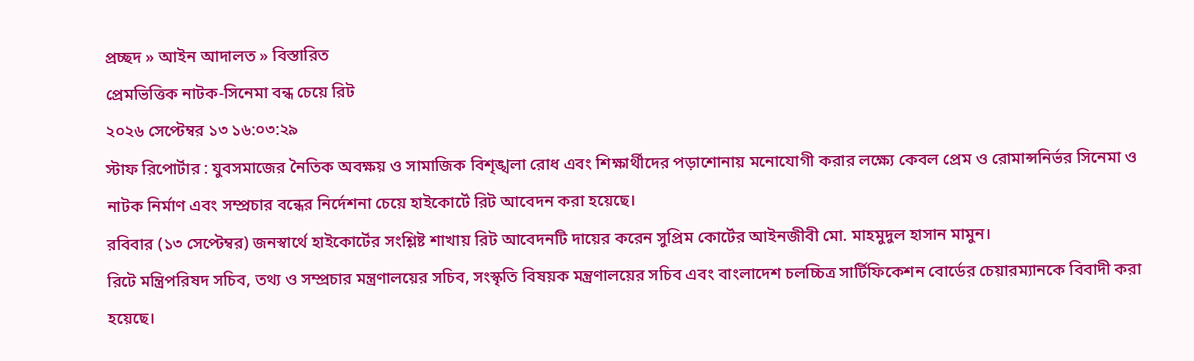প্রচ্ছদ » আইন আদালত » বিস্তারিত
প্রেমভিত্তিক নাটক-সিনেমা বন্ধ চেয়ে রিট
২০২৬ সেপ্টেম্বর ১৩ ১৬:০৩:২৯
স্টাফ রিপোর্টার : যুবসমাজের নৈতিক অবক্ষয় ও সামাজিক বিশৃঙ্খলা রোধ এবং শিক্ষার্থীদের পড়াশোনায় মনোযোগী করার লক্ষ্যে কেবল প্রেম ও রোমান্সনির্ভর সিনেমা ও নাটক নির্মাণ এবং সম্প্রচার বন্ধের নির্দেশনা চেয়ে হাইকোর্টে রিট আবেদন করা হয়েছে।
রবিবার (১৩ সেপ্টেম্বর) জনস্বার্থে হাইকোর্টের সংশ্লিষ্ট শাখায় রিট আবেদনটি দায়ের করেন সুপ্রিম কোর্টের আইনজীবী মো. মাহমুদুল হাসান মামুন।
রিটে মন্ত্রিপরিষদ সচিব, তথ্য ও সম্প্রচার মন্ত্রণালয়ের সচিব, সংস্কৃতি বিষয়ক মন্ত্রণালয়ের সচিব এবং বাংলাদেশ চলচ্চিত্র সার্টিফিকেশন বোর্ডের চেয়ারম্যানকে বিবাদী করা হয়েছে।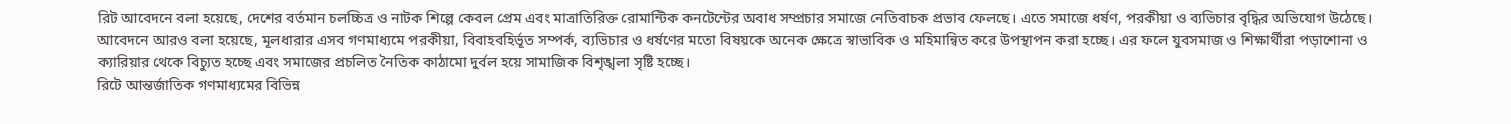রিট আবেদনে বলা হয়েছে, দেশের বর্তমান চলচ্চিত্র ও নাটক শিল্পে কেবল প্রেম এবং মাত্রাতিরিক্ত রোমান্টিক কনটেন্টের অবাধ সম্প্রচার সমাজে নেতিবাচক প্রভাব ফেলছে। এতে সমাজে ধর্ষণ, পরকীয়া ও ব্যভিচার বৃদ্ধির অভিযোগ উঠেছে।
আবেদনে আরও বলা হয়েছে, মূলধারার এসব গণমাধ্যমে পরকীয়া, বিবাহবহির্ভূত সম্পর্ক, ব্যভিচার ও ধর্ষণের মতো বিষয়কে অনেক ক্ষেত্রে স্বাভাবিক ও মহিমান্বিত করে উপস্থাপন করা হচ্ছে। এর ফলে যুবসমাজ ও শিক্ষার্থীরা পড়াশোনা ও ক্যারিয়ার থেকে বিচ্যুত হচ্ছে এবং সমাজের প্রচলিত নৈতিক কাঠামো দুর্বল হয়ে সামাজিক বিশৃঙ্খলা সৃষ্টি হচ্ছে।
রিটে আন্তর্জাতিক গণমাধ্যমের বিভিন্ন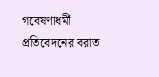গবেষণাধর্মী প্রতিবেদনের বরাত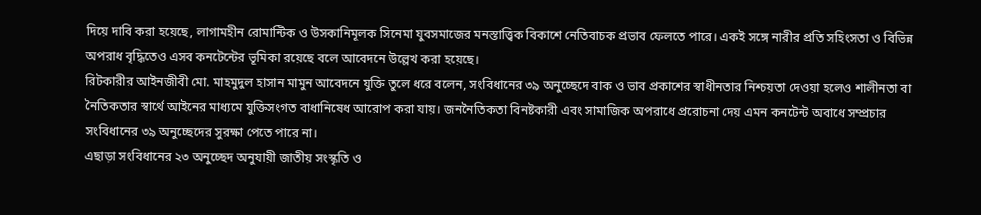দিয়ে দাবি করা হয়েছে, লাগামহীন রোমান্টিক ও উসকানিমূলক সিনেমা যুবসমাজের মনস্তাত্ত্বিক বিকাশে নেতিবাচক প্রভাব ফেলতে পারে। একই সঙ্গে নারীর প্রতি সহিংসতা ও বিভিন্ন অপরাধ বৃদ্ধিতেও এসব কনটেন্টের ভূমিকা রয়েছে বলে আবেদনে উল্লেখ করা হয়েছে।
রিটকারীর আইনজীবী মো. মাহমুদুল হাসান মামুন আবেদনে যুক্তি তুলে ধরে বলেন, সংবিধানের ৩৯ অনুচ্ছেদে বাক ও ভাব প্রকাশের স্বাধীনতার নিশ্চয়তা দেওয়া হলেও শালীনতা বা নৈতিকতার স্বার্থে আইনের মাধ্যমে যুক্তিসংগত বাধানিষেধ আরোপ করা যায়। জননৈতিকতা বিনষ্টকারী এবং সামাজিক অপরাধে প্ররোচনা দেয় এমন কনটেন্ট অবাধে সম্প্রচার সংবিধানের ৩৯ অনুচ্ছেদের সুরক্ষা পেতে পারে না।
এছাড়া সংবিধানের ২৩ অনুচ্ছেদ অনুযায়ী জাতীয় সংস্কৃতি ও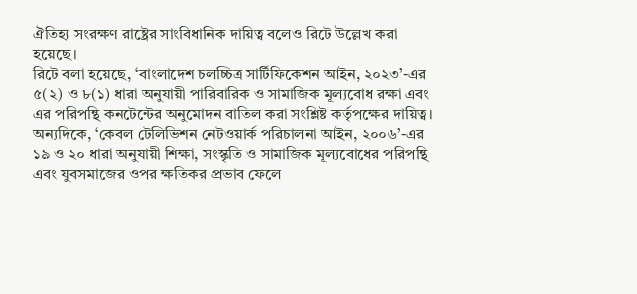ঐতিহ্য সংরক্ষণ রাষ্ট্রের সাংবিধানিক দায়িত্ব বলেও রিটে উল্লেখ করা হয়েছে।
রিটে বলা হয়েছে, ‘বাংলাদেশ চলচ্চিত্র সার্টিফিকেশন আইন, ২০২৩’-এর ৫(২) ও ৮(১) ধারা অনুযায়ী পারিবারিক ও সামাজিক মূল্যবোধ রক্ষা এবং এর পরিপন্থি কনটেন্টের অনুমোদন বাতিল করা সংশ্লিষ্ট কর্তৃপক্ষের দায়িত্ব।
অন্যদিকে, ‘কেবল টেলিভিশন নেটওয়ার্ক পরিচালনা আইন, ২০০৬’-এর ১৯ ও ২০ ধারা অনুযায়ী শিক্ষা, সংস্কৃতি ও সামাজিক মূল্যবোধের পরিপন্থি এবং যুবসমাজের ওপর ক্ষতিকর প্রভাব ফেলে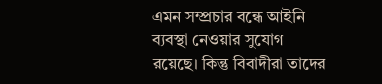এমন সম্প্রচার বন্ধে আইনি ব্যবস্থা নেওয়ার সুযোগ রয়েছে। কিন্তু বিবাদীরা তাদের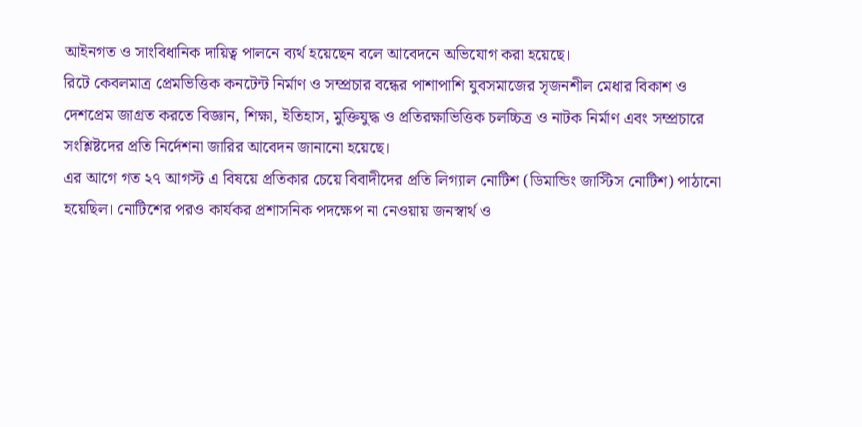আইনগত ও সাংবিধানিক দায়িত্ব পালনে ব্যর্থ হয়েছেন বলে আবেদনে অভিযোগ করা হয়েছে।
রিটে কেবলমাত্র প্রেমভিত্তিক কনটেন্ট নির্মাণ ও সম্প্রচার বন্ধের পাশাপাশি যুবসমাজের সৃজনশীল মেধার বিকাশ ও দেশপ্রেম জাগ্রত করতে বিজ্ঞান, শিক্ষা, ইতিহাস, মুক্তিযুদ্ধ ও প্রতিরক্ষাভিত্তিক চলচ্চিত্র ও নাটক নির্মাণ এবং সম্প্রচারে সংশ্লিষ্টদের প্রতি নির্দেশনা জারির আবেদন জানানো হয়েছে।
এর আগে গত ২৭ আগস্ট এ বিষয়ে প্রতিকার চেয়ে বিবাদীদের প্রতি লিগ্যাল নোটিশ (ডিমান্ডিং জাস্টিস নোটিশ) পাঠানো হয়েছিল। নোটিশের পরও কার্যকর প্রশাসনিক পদক্ষেপ না নেওয়ায় জনস্বার্থ ও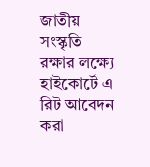জাতীয় সংস্কৃতি রক্ষার লক্ষ্যে হাইকোর্টে এ রিট আবেদন করা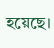হয়েছে।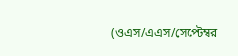(ওএস/এএস/সেপ্টেম্বর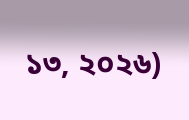১৩, ২০২৬)